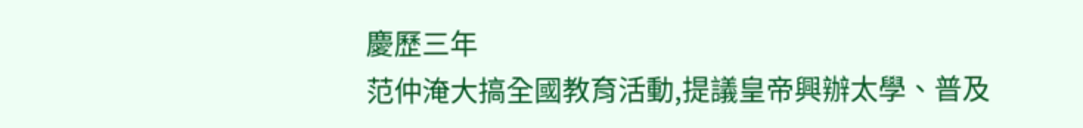慶歷三年
范仲淹大搞全國教育活動,提議皇帝興辦太學、普及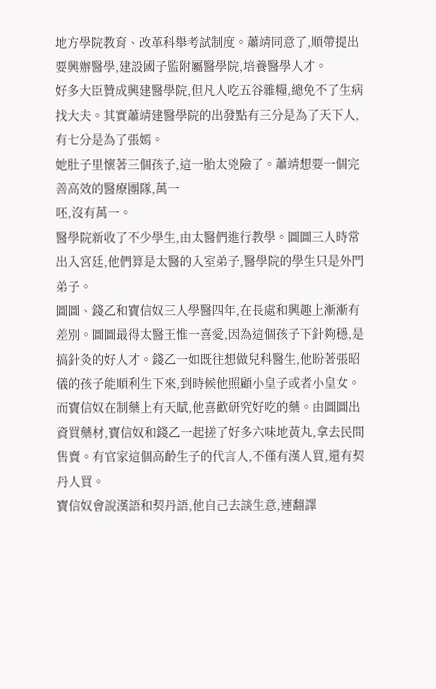地方學院教育、改革科舉考試制度。蕭靖同意了,順帶提出要興辦醫學,建設國子監附屬醫學院,培養醫學人才。
好多大臣贊成興建醫學院,但凡人吃五谷雜糧,總免不了生病找大夫。其實蕭靖建醫學院的出發點有三分是為了天下人,有七分是為了張嫣。
她肚子里懷著三個孩子,這一胎太兇險了。蕭靖想要一個完善高效的醫療團隊,萬一
呸,沒有萬一。
醫學院新收了不少學生,由太醫們進行教學。圖圖三人時常出入宮廷,他們算是太醫的入室弟子,醫學院的學生只是外門弟子。
圖圖、錢乙和寶信奴三人學醫四年,在長處和興趣上漸漸有差別。圖圖最得太醫王惟一喜愛,因為這個孩子下針夠穩,是搞針灸的好人才。錢乙一如既往想做兒科醫生,他盼著張昭儀的孩子能順利生下來,到時候他照顧小皇子或者小皇女。
而寶信奴在制藥上有天賦,他喜歡研究好吃的藥。由圖圖出資買藥材,寶信奴和錢乙一起搓了好多六味地黃丸,拿去民間售賣。有官家這個高齡生子的代言人,不僅有漢人買,還有契丹人買。
寶信奴會說漢語和契丹語,他自己去談生意,連翻譯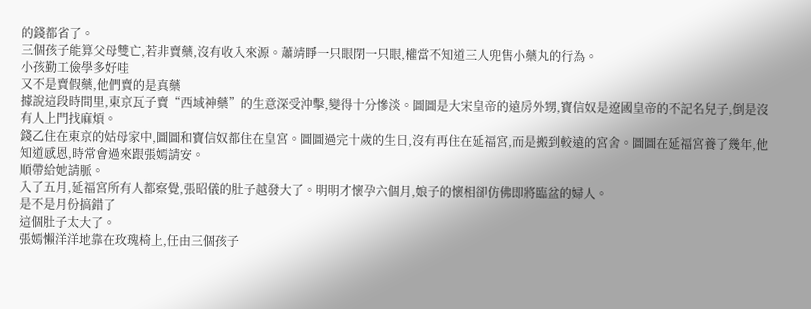的錢都省了。
三個孩子能算父母雙亡,若非賣藥,沒有收入來源。蕭靖睜一只眼閉一只眼,權當不知道三人兜售小藥丸的行為。
小孩勤工儉學多好哇
又不是賣假藥,他們賣的是真藥
據說這段時間里,東京瓦子賣“西域神藥”的生意深受沖擊,變得十分慘淡。圖圖是大宋皇帝的遠房外甥,寶信奴是遼國皇帝的不記名兒子,倒是沒有人上門找麻煩。
錢乙住在東京的姑母家中,圖圖和寶信奴都住在皇宮。圖圖過完十歲的生日,沒有再住在延福宮,而是搬到較遠的宮舍。圖圖在延福宮養了幾年,他知道感恩,時常會過來跟張嫣請安。
順帶給她請脈。
入了五月,延福宮所有人都察覺,張昭儀的肚子越發大了。明明才懷孕六個月,娘子的懷相卻仿佛即將臨盆的婦人。
是不是月份搞錯了
這個肚子太大了。
張嫣懶洋洋地靠在玫瑰椅上,任由三個孩子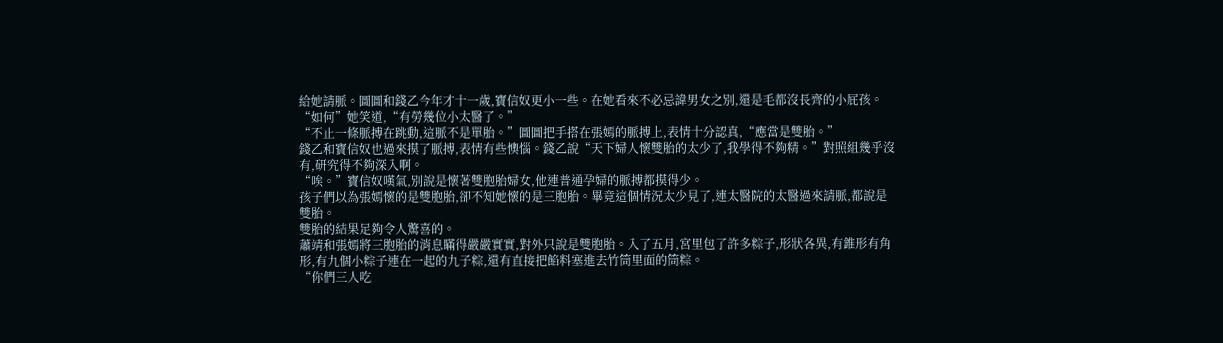給她請脈。圖圖和錢乙今年才十一歲,寶信奴更小一些。在她看來不必忌諱男女之別,還是毛都沒長齊的小屁孩。
“如何”她笑道,“有勞幾位小太醫了。”
“不止一條脈搏在跳動,這脈不是單胎。”圖圖把手搭在張嫣的脈搏上,表情十分認真,“應當是雙胎。”
錢乙和寶信奴也過來摸了脈搏,表情有些懊惱。錢乙說“天下婦人懷雙胎的太少了,我學得不夠精。”對照組幾乎沒有,研究得不夠深入啊。
“唉。”寶信奴嘆氣,別說是懷著雙胞胎婦女,他連普通孕婦的脈搏都摸得少。
孩子們以為張嫣懷的是雙胞胎,卻不知她懷的是三胞胎。畢竟這個情況太少見了,連太醫院的太醫過來請脈,都說是雙胎。
雙胎的結果足夠令人驚喜的。
蕭靖和張嫣將三胞胎的消息瞞得嚴嚴實實,對外只說是雙胞胎。入了五月,宮里包了許多粽子,形狀各異,有錐形有角形,有九個小粽子連在一起的九子粽,還有直接把餡料塞進去竹筒里面的筒粽。
“你們三人吃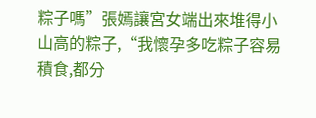粽子嗎”張嫣讓宮女端出來堆得小山高的粽子,“我懷孕多吃粽子容易積食,都分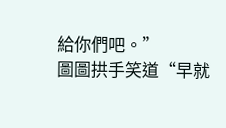給你們吧。”
圖圖拱手笑道“早就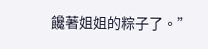饞著姐姐的粽子了。”